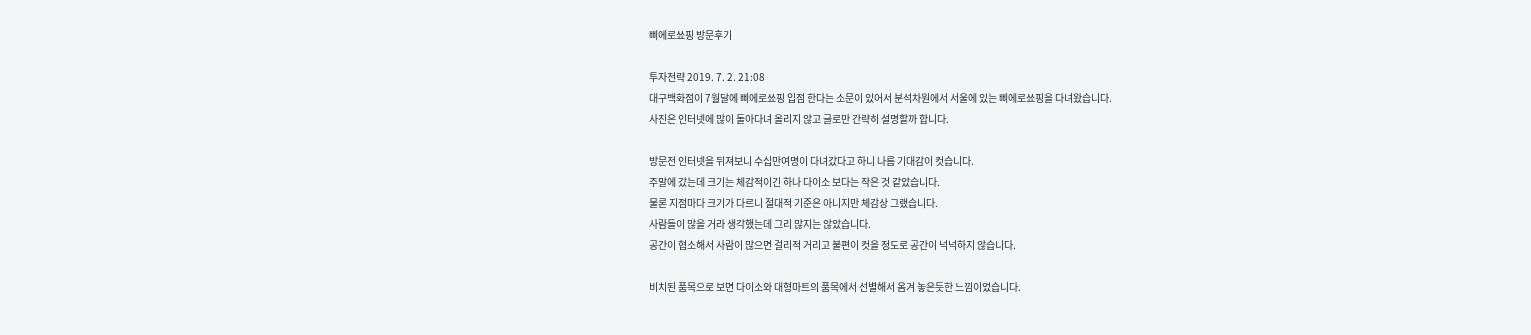삐에로쑈핑 방문후기

투자전략 2019. 7. 2. 21:08
대구백화점이 7월달에 삐에로쑈핑 입점 한다는 소문이 있어서 분석차원에서 서울에 있는 삐에로쑈핑을 다녀왔습니다.
사진은 인터넷에 많이 돌아다녀 올리지 않고 글로만 간략히 설명할까 합니다.

방문전 인터넷을 뒤져보니 수십만여명이 다녀갔다고 하니 나름 기대감이 컷습니다.
주말에 갔는데 크기는 체감적이긴 하나 다이소 보다는 작은 것 같았습니다.
물론 지점마다 크기가 다르니 절대적 기준은 아니지만 체감상 그랬습니다.
사람들이 많을 거라 생각했는데 그리 많지는 않았습니다.
공간이 협소해서 사람이 많으면 걸리적 거리고 불편이 컷을 정도로 공간이 넉넉하지 않습니다.

비치된 품목으로 보면 다이소와 대형마트의 품목에서 선별해서 옴겨 놓은듯한 느낌이었습니다.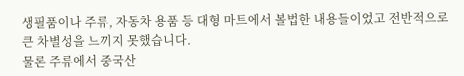생필품이나 주류, 자동차 용품 등 대형 마트에서 볼법한 내용들이었고 전반적으로 큰 차별성을 느끼지 못했습니다.
물론 주류에서 중국산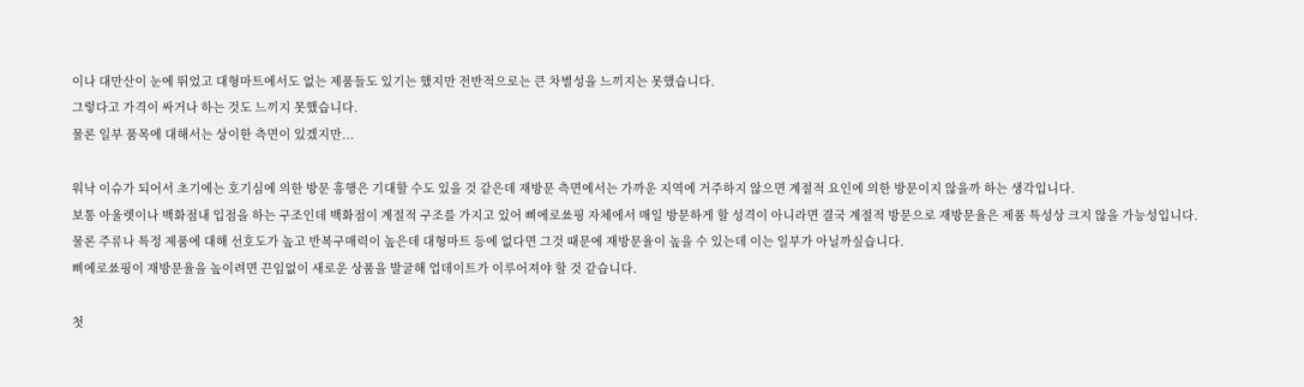이나 대만산이 눈에 뛰었고 대형마트에서도 없는 제품들도 있기는 했지만 전반적으로는 큰 차별성을 느끼지는 못했습니다.
그렇다고 가격이 싸거나 하는 것도 느끼지 못했습니다.
물론 일부 품목에 대해서는 상이한 측면이 있겠지만...

워낙 이슈가 되어서 초기에는 호기심에 의한 방문 흥행은 기대할 수도 있을 것 같은데 재방문 측면에서는 가까운 지역에 거주하지 않으면 계절적 요인에 의한 방문이지 않을까 하는 생각입니다.
보통 아울렛이나 백화점내 입점을 하는 구조인데 백화점이 계절적 구조를 가지고 있어 삐에로쑈핑 자체에서 매일 방문하게 할 성격이 아니라면 결국 계절적 방문으로 재방문율은 제품 특성상 크지 않을 가능성입니다.
물론 주류나 특정 제품에 대해 선호도가 높고 반복구매력이 높은데 대형마트 등에 없다면 그것 때문에 재방문율이 높을 수 있는데 이는 일부가 아닐까싶습니다.
삐에로쑈핑이 재방문율을 높이려면 끈임없이 새로운 상품을 발굴해 업데이트가 이루어져야 할 것 같습니다.

첫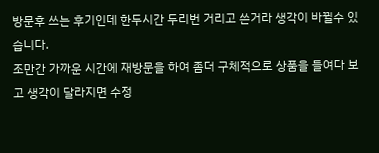방문후 쓰는 후기인데 한두시간 두리번 거리고 쓴거라 생각이 바뀔수 있습니다.
조만간 가까운 시간에 재방문을 하여 좀더 구체적으로 상품을 들여다 보고 생각이 달라지면 수정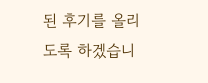된 후기를 올리도록 하겠습니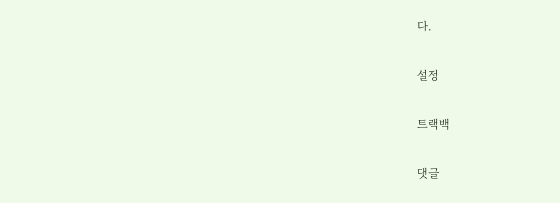다.

설정

트랙백

댓글